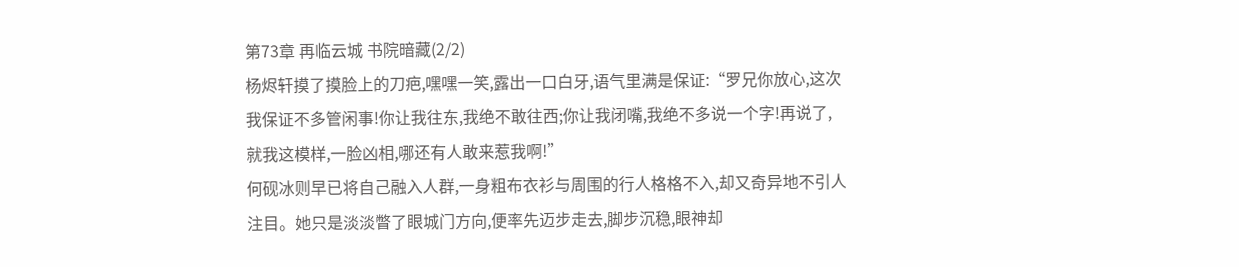第73章 再临云城 书院暗藏(2/2)
杨烬轩摸了摸脸上的刀疤,嘿嘿一笑,露出一口白牙,语气里满是保证:“罗兄你放心,这次我保证不多管闲事!你让我往东,我绝不敢往西;你让我闭嘴,我绝不多说一个字!再说了,就我这模样,一脸凶相,哪还有人敢来惹我啊!”
何砚冰则早已将自己融入人群,一身粗布衣衫与周围的行人格格不入,却又奇异地不引人注目。她只是淡淡瞥了眼城门方向,便率先迈步走去,脚步沉稳,眼神却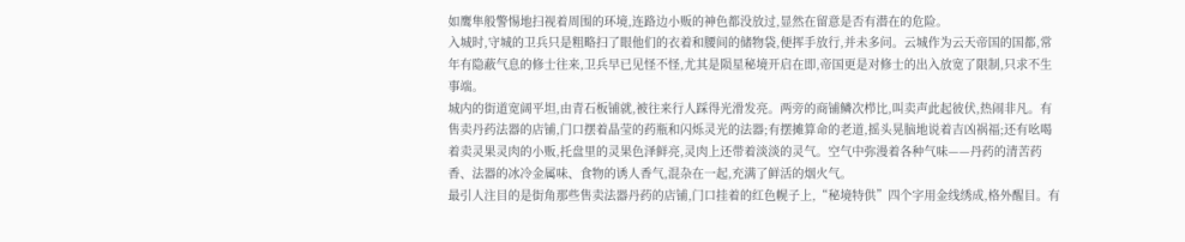如鹰隼般警惕地扫视着周围的环境,连路边小贩的神色都没放过,显然在留意是否有潜在的危险。
入城时,守城的卫兵只是粗略扫了眼他们的衣着和腰间的储物袋,便挥手放行,并未多问。云城作为云天帝国的国都,常年有隐蔽气息的修士往来,卫兵早已见怪不怪,尤其是陨星秘境开启在即,帝国更是对修士的出入放宽了限制,只求不生事端。
城内的街道宽阔平坦,由青石板铺就,被往来行人踩得光滑发亮。两旁的商铺鳞次栉比,叫卖声此起彼伏,热闹非凡。有售卖丹药法器的店铺,门口摆着晶莹的药瓶和闪烁灵光的法器;有摆摊算命的老道,摇头晃脑地说着吉凶祸福;还有吆喝着卖灵果灵肉的小贩,托盘里的灵果色泽鲜亮,灵肉上还带着淡淡的灵气。空气中弥漫着各种气味——丹药的清苦药香、法器的冰冷金属味、食物的诱人香气,混杂在一起,充满了鲜活的烟火气。
最引人注目的是街角那些售卖法器丹药的店铺,门口挂着的红色幌子上,“秘境特供”四个字用金线绣成,格外醒目。有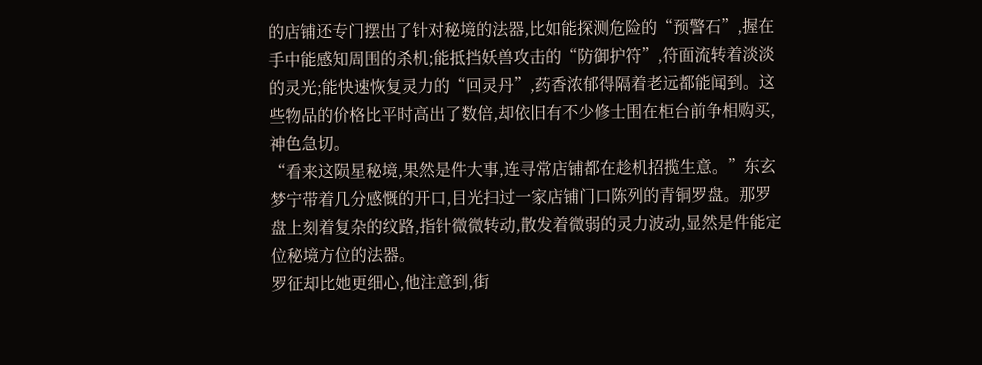的店铺还专门摆出了针对秘境的法器,比如能探测危险的“预警石”,握在手中能感知周围的杀机;能抵挡妖兽攻击的“防御护符”,符面流转着淡淡的灵光;能快速恢复灵力的“回灵丹”,药香浓郁得隔着老远都能闻到。这些物品的价格比平时高出了数倍,却依旧有不少修士围在柜台前争相购买,神色急切。
“看来这陨星秘境,果然是件大事,连寻常店铺都在趁机招揽生意。”东玄梦宁带着几分感慨的开口,目光扫过一家店铺门口陈列的青铜罗盘。那罗盘上刻着复杂的纹路,指针微微转动,散发着微弱的灵力波动,显然是件能定位秘境方位的法器。
罗征却比她更细心,他注意到,街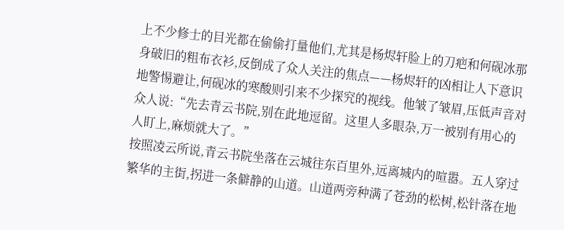上不少修士的目光都在偷偷打量他们,尤其是杨烬轩脸上的刀疤和何砚冰那身破旧的粗布衣衫,反倒成了众人关注的焦点——杨烬轩的凶相让人下意识地警惕避让,何砚冰的寒酸则引来不少探究的视线。他皱了皱眉,压低声音对众人说:“先去青云书院,别在此地逗留。这里人多眼杂,万一被别有用心的人盯上,麻烦就大了。”
按照凌云所说,青云书院坐落在云城往东百里外,远离城内的喧嚣。五人穿过繁华的主街,拐进一条僻静的山道。山道两旁种满了苍劲的松树,松针落在地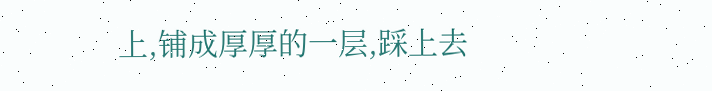上,铺成厚厚的一层,踩上去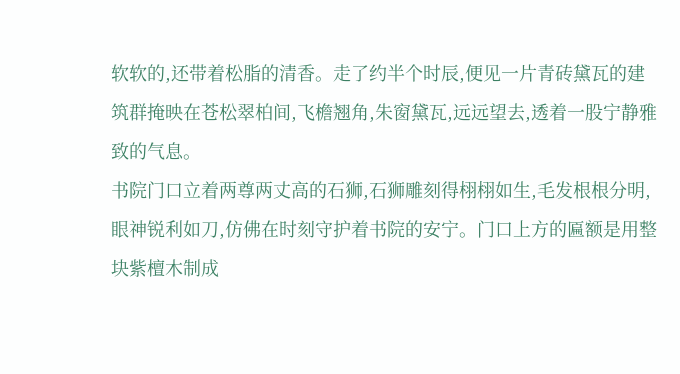软软的,还带着松脂的清香。走了约半个时辰,便见一片青砖黛瓦的建筑群掩映在苍松翠柏间,飞檐翘角,朱窗黛瓦,远远望去,透着一股宁静雅致的气息。
书院门口立着两尊两丈高的石狮,石狮雕刻得栩栩如生,毛发根根分明,眼神锐利如刀,仿佛在时刻守护着书院的安宁。门口上方的匾额是用整块紫檀木制成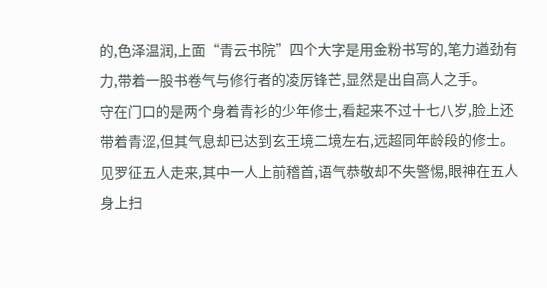的,色泽温润,上面“青云书院”四个大字是用金粉书写的,笔力遒劲有力,带着一股书卷气与修行者的凌厉锋芒,显然是出自高人之手。
守在门口的是两个身着青衫的少年修士,看起来不过十七八岁,脸上还带着青涩,但其气息却已达到玄王境二境左右,远超同年龄段的修士。见罗征五人走来,其中一人上前稽首,语气恭敬却不失警惕,眼神在五人身上扫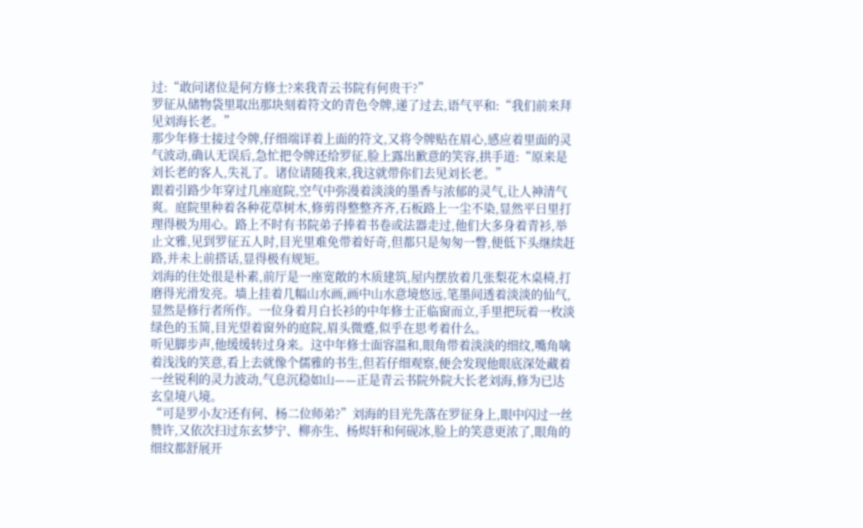过:“敢问诸位是何方修士?来我青云书院有何贵干?”
罗征从储物袋里取出那块刻着符文的青色令牌,递了过去,语气平和:“我们前来拜见刘海长老。”
那少年修士接过令牌,仔细端详着上面的符文,又将令牌贴在眉心,感应着里面的灵气波动,确认无误后,急忙把令牌还给罗征,脸上露出歉意的笑容,拱手道:“原来是刘长老的客人,失礼了。诸位请随我来,我这就带你们去见刘长老。”
跟着引路少年穿过几座庭院,空气中弥漫着淡淡的墨香与浓郁的灵气,让人神清气爽。庭院里种着各种花草树木,修剪得整整齐齐,石板路上一尘不染,显然平日里打理得极为用心。路上不时有书院弟子捧着书卷或法器走过,他们大多身着青衫,举止文雅,见到罗征五人时,目光里难免带着好奇,但都只是匆匆一瞥,便低下头继续赶路,并未上前搭话,显得极有规矩。
刘海的住处很是朴素,前厅是一座宽敞的木质建筑,屋内摆放着几张梨花木桌椅,打磨得光滑发亮。墙上挂着几幅山水画,画中山水意境悠远,笔墨间透着淡淡的仙气,显然是修行者所作。一位身着月白长衫的中年修士正临窗而立,手里把玩着一枚淡绿色的玉简,目光望着窗外的庭院,眉头微蹙,似乎在思考着什么。
听见脚步声,他缓缓转过身来。这中年修士面容温和,眼角带着淡淡的细纹,嘴角噙着浅浅的笑意,看上去就像个儒雅的书生,但若仔细观察,便会发现他眼底深处藏着一丝锐利的灵力波动,气息沉稳如山——正是青云书院外院大长老刘海,修为已达玄皇境八境。
“可是罗小友?还有何、杨二位师弟?”刘海的目光先落在罗征身上,眼中闪过一丝赞许,又依次扫过东玄梦宁、柳亦生、杨烬轩和何砚冰,脸上的笑意更浓了,眼角的细纹都舒展开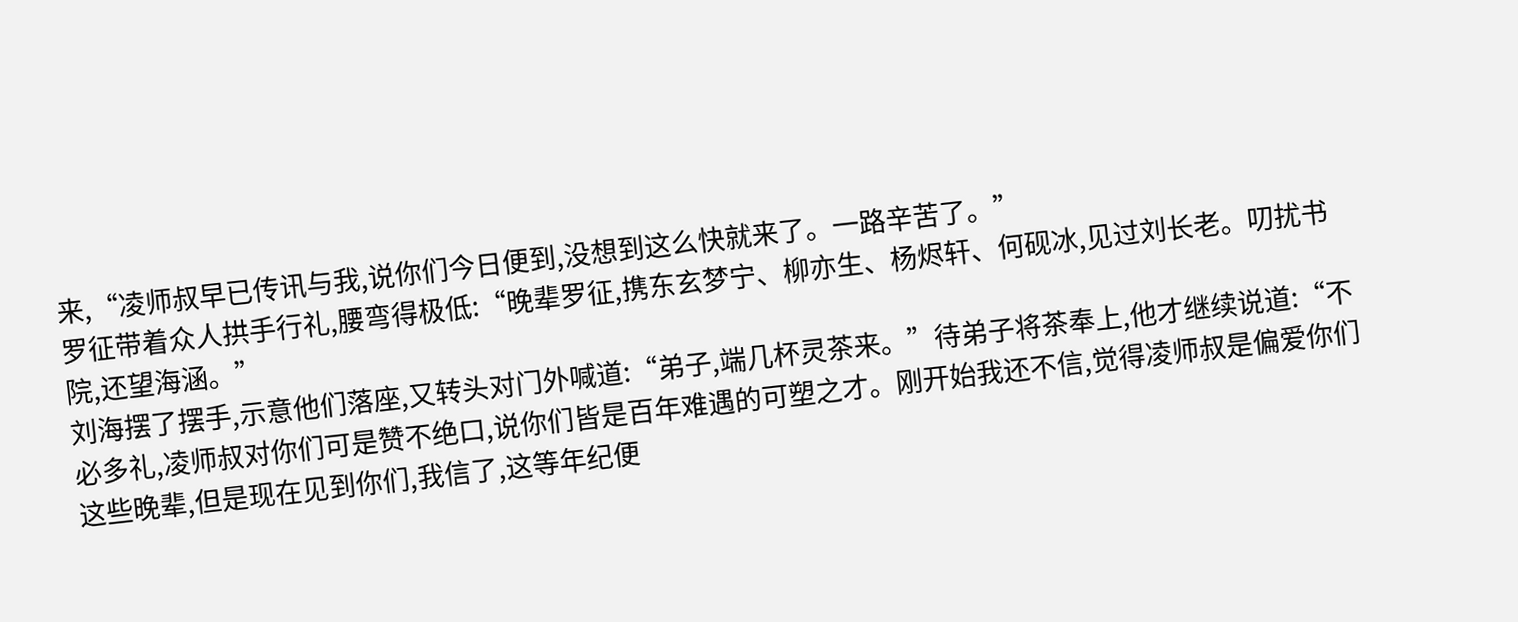来,“凌师叔早已传讯与我,说你们今日便到,没想到这么快就来了。一路辛苦了。”
罗征带着众人拱手行礼,腰弯得极低:“晚辈罗征,携东玄梦宁、柳亦生、杨烬轩、何砚冰,见过刘长老。叨扰书院,还望海涵。”
刘海摆了摆手,示意他们落座,又转头对门外喊道:“弟子,端几杯灵茶来。”待弟子将茶奉上,他才继续说道:“不必多礼,凌师叔对你们可是赞不绝口,说你们皆是百年难遇的可塑之才。刚开始我还不信,觉得凌师叔是偏爱你们这些晚辈,但是现在见到你们,我信了,这等年纪便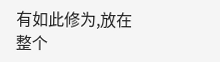有如此修为,放在整个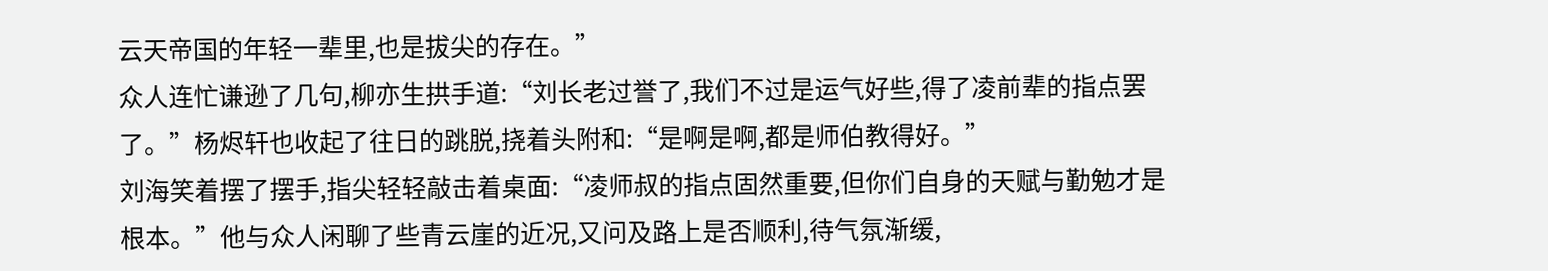云天帝国的年轻一辈里,也是拔尖的存在。”
众人连忙谦逊了几句,柳亦生拱手道:“刘长老过誉了,我们不过是运气好些,得了凌前辈的指点罢了。”杨烬轩也收起了往日的跳脱,挠着头附和:“是啊是啊,都是师伯教得好。”
刘海笑着摆了摆手,指尖轻轻敲击着桌面:“凌师叔的指点固然重要,但你们自身的天赋与勤勉才是根本。”他与众人闲聊了些青云崖的近况,又问及路上是否顺利,待气氛渐缓,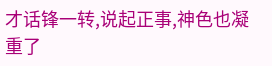才话锋一转,说起正事,神色也凝重了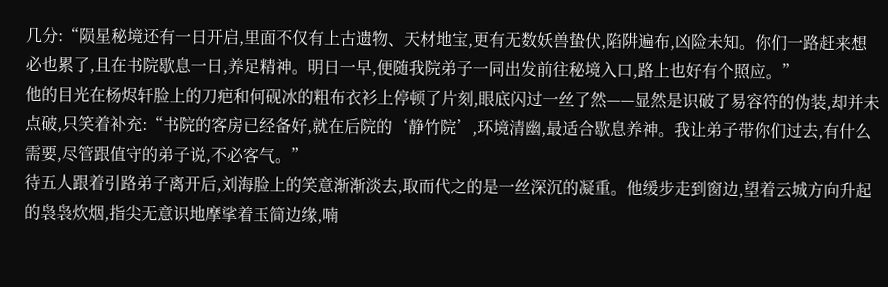几分:“陨星秘境还有一日开启,里面不仅有上古遗物、天材地宝,更有无数妖兽蛰伏,陷阱遍布,凶险未知。你们一路赶来想必也累了,且在书院歇息一日,养足精神。明日一早,便随我院弟子一同出发前往秘境入口,路上也好有个照应。”
他的目光在杨烬轩脸上的刀疤和何砚冰的粗布衣衫上停顿了片刻,眼底闪过一丝了然——显然是识破了易容符的伪装,却并未点破,只笑着补充:“书院的客房已经备好,就在后院的‘静竹院’,环境清幽,最适合歇息养神。我让弟子带你们过去,有什么需要,尽管跟值守的弟子说,不必客气。”
待五人跟着引路弟子离开后,刘海脸上的笑意渐渐淡去,取而代之的是一丝深沉的凝重。他缓步走到窗边,望着云城方向升起的袅袅炊烟,指尖无意识地摩挲着玉简边缘,喃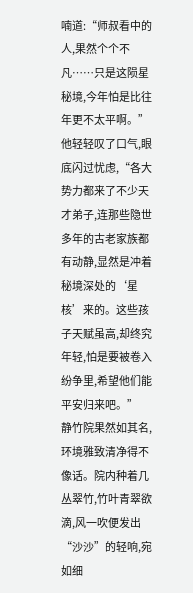喃道:“师叔看中的人,果然个个不凡……只是这陨星秘境,今年怕是比往年更不太平啊。”他轻轻叹了口气,眼底闪过忧虑,“各大势力都来了不少天才弟子,连那些隐世多年的古老家族都有动静,显然是冲着秘境深处的‘星核’来的。这些孩子天赋虽高,却终究年轻,怕是要被卷入纷争里,希望他们能平安归来吧。”
静竹院果然如其名,环境雅致清净得不像话。院内种着几丛翠竹,竹叶青翠欲滴,风一吹便发出“沙沙”的轻响,宛如细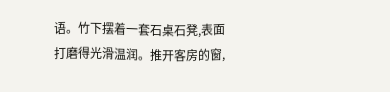语。竹下摆着一套石桌石凳,表面打磨得光滑温润。推开客房的窗,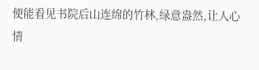便能看见书院后山连绵的竹林,绿意盎然,让人心情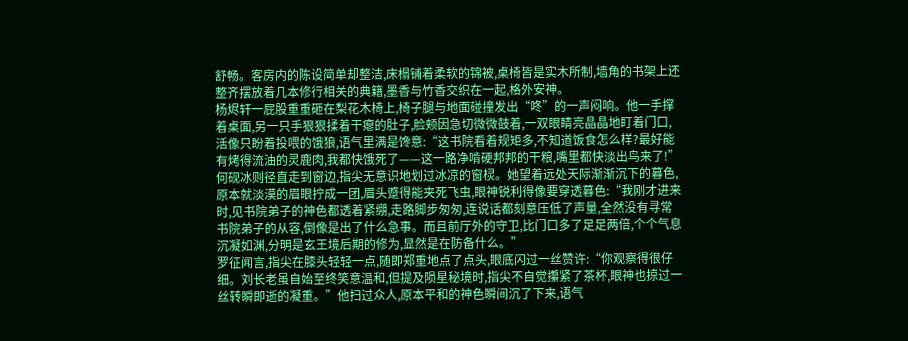舒畅。客房内的陈设简单却整洁,床榻铺着柔软的锦被,桌椅皆是实木所制,墙角的书架上还整齐摆放着几本修行相关的典籍,墨香与竹香交织在一起,格外安神。
杨烬轩一屁股重重砸在梨花木椅上,椅子腿与地面碰撞发出“咚”的一声闷响。他一手撑着桌面,另一只手狠狠揉着干瘪的肚子,脸颊因急切微微鼓着,一双眼睛亮晶晶地盯着门口,活像只盼着投喂的饿狼,语气里满是馋意:“这书院看着规矩多,不知道饭食怎么样?最好能有烤得流油的灵鹿肉,我都快饿死了——这一路净啃硬邦邦的干粮,嘴里都快淡出鸟来了!”
何砚冰则径直走到窗边,指尖无意识地划过冰凉的窗棂。她望着远处天际渐渐沉下的暮色,原本就淡漠的眉眼拧成一团,眉头蹙得能夹死飞虫,眼神锐利得像要穿透暮色:“我刚才进来时,见书院弟子的神色都透着紧绷,走路脚步匆匆,连说话都刻意压低了声量,全然没有寻常书院弟子的从容,倒像是出了什么急事。而且前厅外的守卫,比门口多了足足两倍,个个气息沉凝如渊,分明是玄王境后期的修为,显然是在防备什么。”
罗征闻言,指尖在膝头轻轻一点,随即郑重地点了点头,眼底闪过一丝赞许:“你观察得很仔细。刘长老虽自始至终笑意温和,但提及陨星秘境时,指尖不自觉攥紧了茶杯,眼神也掠过一丝转瞬即逝的凝重。”他扫过众人,原本平和的神色瞬间沉了下来,语气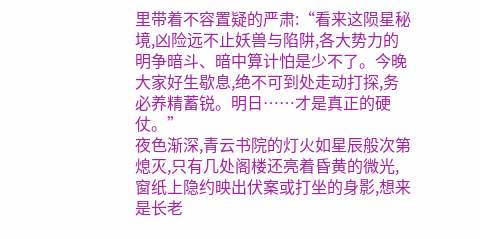里带着不容置疑的严肃:“看来这陨星秘境,凶险远不止妖兽与陷阱,各大势力的明争暗斗、暗中算计怕是少不了。今晚大家好生歇息,绝不可到处走动打探,务必养精蓄锐。明日……才是真正的硬仗。”
夜色渐深,青云书院的灯火如星辰般次第熄灭,只有几处阁楼还亮着昏黄的微光,窗纸上隐约映出伏案或打坐的身影,想来是长老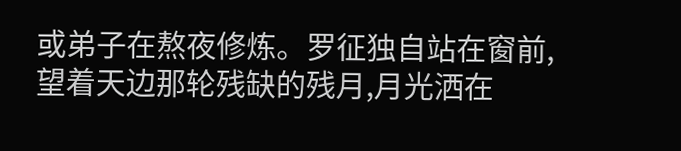或弟子在熬夜修炼。罗征独自站在窗前,望着天边那轮残缺的残月,月光洒在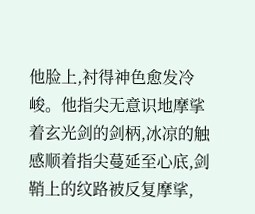他脸上,衬得神色愈发冷峻。他指尖无意识地摩挲着玄光剑的剑柄,冰凉的触感顺着指尖蔓延至心底,剑鞘上的纹路被反复摩挲,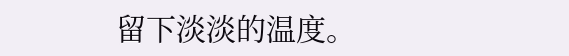留下淡淡的温度。